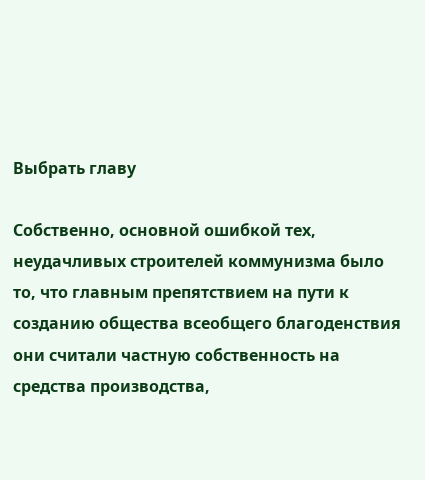Выбрать главу

Собственно, основной ошибкой тех, неудачливых строителей коммунизма было то, что главным препятствием на пути к созданию общества всеобщего благоденствия они считали частную собственность на средства производства,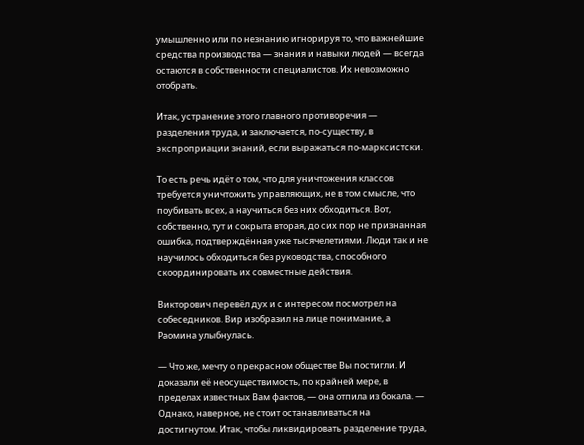умышленно или по незнанию игнорируя то, что важнейшие средства производства — знания и навыки людей — всегда остаются в собственности специалистов. Их невозможно отобрать.

Итак, устранение этого главного противоречия — разделения труда, и заключается, по-существу, в экспроприации знаний, если выражаться по-марксистски.

То есть речь идёт о том, что для уничтожения классов требуется уничтожить управляющих, не в том смысле, что поубивать всех, а научиться без них обходиться. Вот, собственно, тут и сокрыта вторая, до сих пор не признанная ошибка, подтверждённая уже тысячелетиями. Люди так и не научилось обходиться без руководства, способного скоординировать их совместные действия.

Викторович перевёл дух и с интересом посмотрел на собеседников. Вир изобразил на лице понимание, а Раомина улыбнулась.

— Что же, мечту о прекрасном обществе Вы постигли. И доказали её неосуществимость, по крайней мере, в пределах известных Вам фактов, — она отпила из бокала. — Однако, наверное, не стоит останавливаться на достигнутом. Итак, чтобы ликвидировать разделение труда,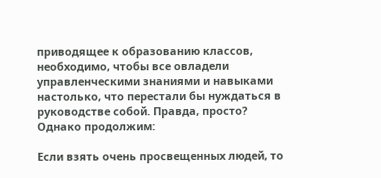приводящее к образованию классов, необходимо, чтобы все овладели управленческими знаниями и навыками настолько, что перестали бы нуждаться в руководстве собой. Правда, просто? Однако продолжим:

Если взять очень просвещенных людей, то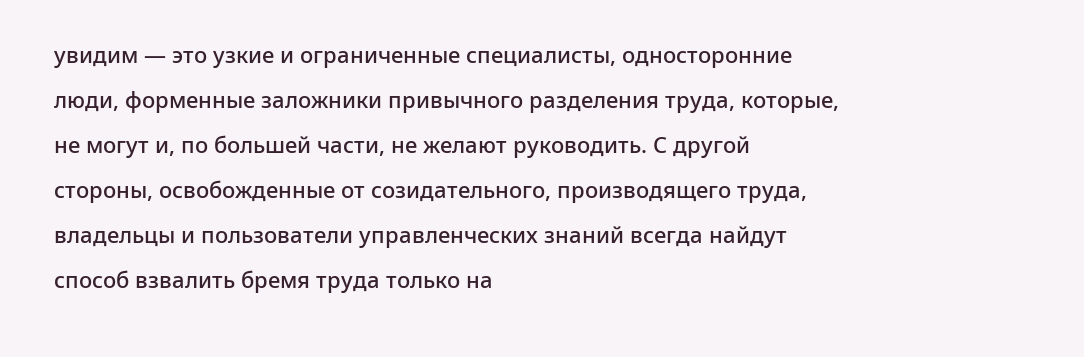увидим — это узкие и ограниченные специалисты, односторонние люди, форменные заложники привычного разделения труда, которые, не могут и, по большей части, не желают руководить. С другой стороны, освобожденные от созидательного, производящего труда, владельцы и пользователи управленческих знаний всегда найдут способ взвалить бремя труда только на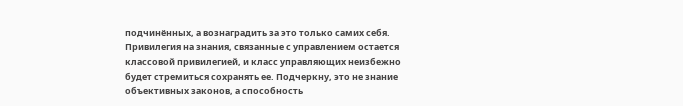подчинённых, а вознаградить за это только самих себя. Привилегия на знания, связанные с управлением остается классовой привилегией, и класс управляющих неизбежно будет стремиться сохранять ее. Подчеркну, это не знание объективных законов, а способность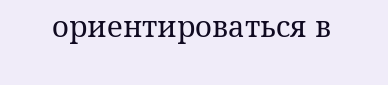ориентироваться в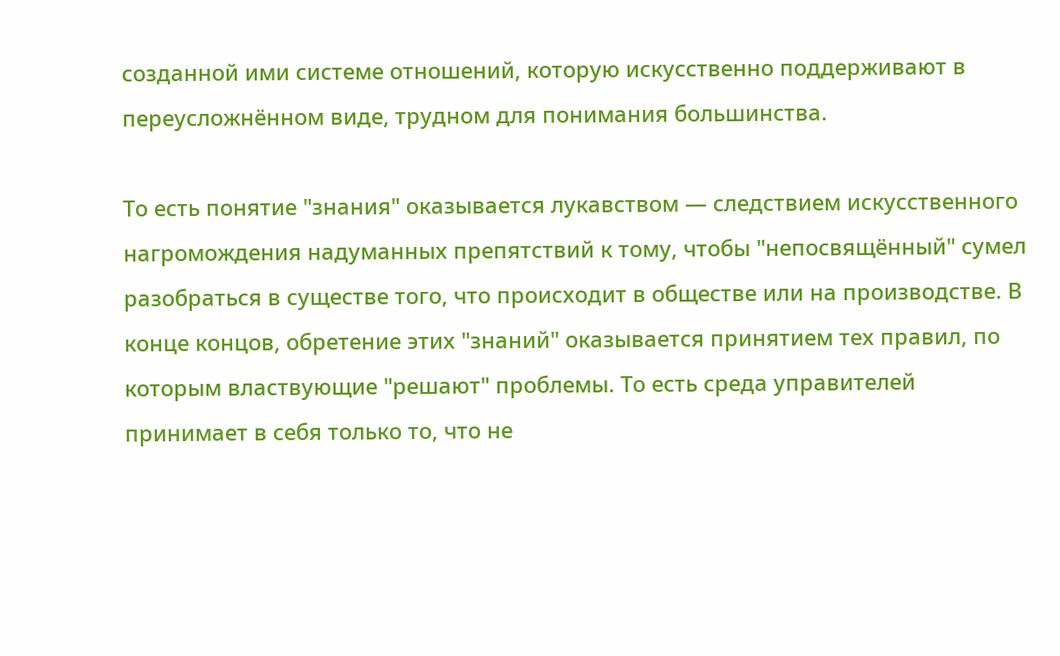созданной ими системе отношений, которую искусственно поддерживают в переусложнённом виде, трудном для понимания большинства.

То есть понятие "знания" оказывается лукавством — следствием искусственного нагромождения надуманных препятствий к тому, чтобы "непосвящённый" сумел разобраться в существе того, что происходит в обществе или на производстве. В конце концов, обретение этих "знаний" оказывается принятием тех правил, по которым властвующие "решают" проблемы. То есть среда управителей принимает в себя только то, что не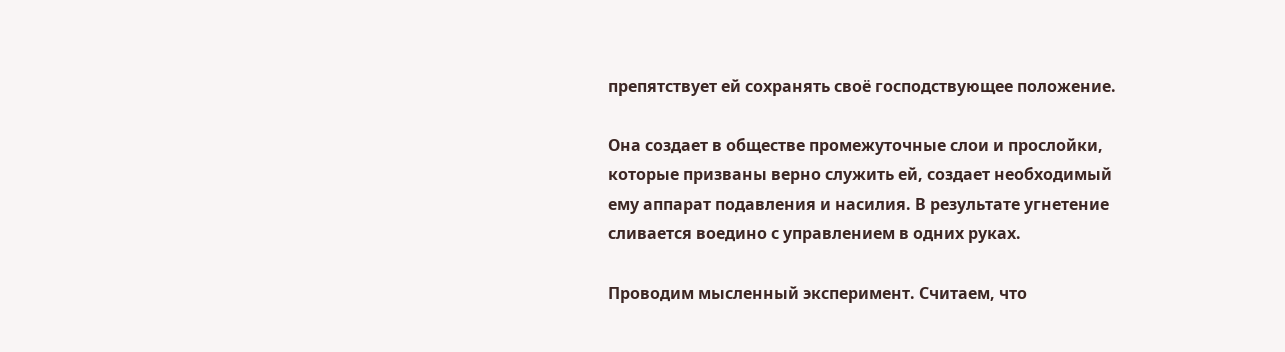препятствует ей сохранять своё господствующее положение.

Она создает в обществе промежуточные слои и прослойки, которые призваны верно служить ей, создает необходимый ему аппарат подавления и насилия. В результате угнетение сливается воедино с управлением в одних руках.

Проводим мысленный эксперимент. Считаем, что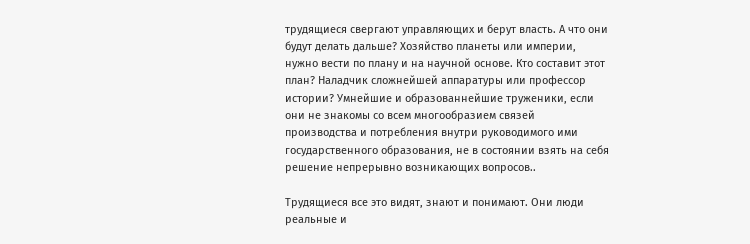трудящиеся свергают управляющих и берут власть. А что они будут делать дальше? Хозяйство планеты или империи, нужно вести по плану и на научной основе. Кто составит этот план? Наладчик сложнейшей аппаратуры или профессор истории? Умнейшие и образованнейшие труженики, если они не знакомы со всем многообразием связей производства и потребления внутри руководимого ими государственного образования, не в состоянии взять на себя решение непрерывно возникающих вопросов..

Трудящиеся все это видят, знают и понимают. Они люди реальные и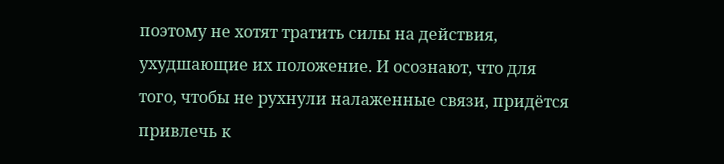поэтому не хотят тратить силы на действия, ухудшающие их положение. И осознают, что для того, чтобы не рухнули налаженные связи, придётся привлечь к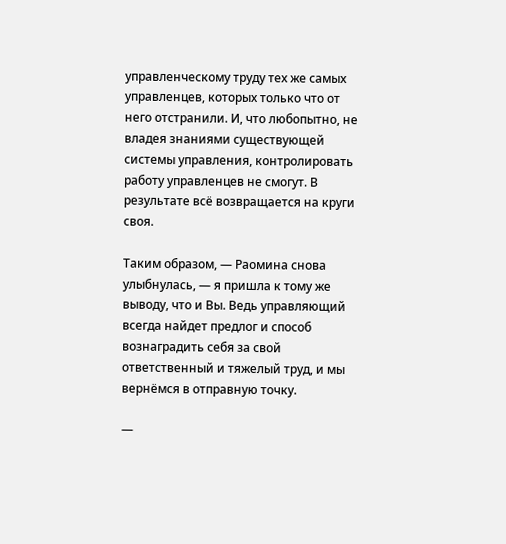управленческому труду тех же самых управленцев, которых только что от него отстранили. И, что любопытно, не владея знаниями существующей системы управления, контролировать работу управленцев не смогут. В результате всё возвращается на круги своя.

Таким образом, — Раомина снова улыбнулась, — я пришла к тому же выводу, что и Вы. Ведь управляющий всегда найдет предлог и способ вознаградить себя за свой ответственный и тяжелый труд, и мы вернёмся в отправную точку.

—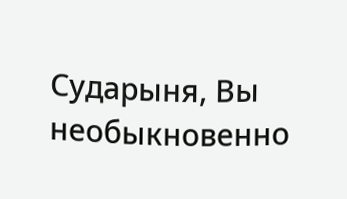Сударыня, Вы необыкновенно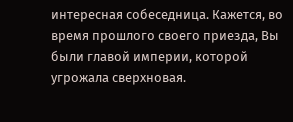интересная собеседница. Кажется, во время прошлого своего приезда, Вы были главой империи, которой угрожала сверхновая.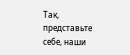Так, представьте себе, наши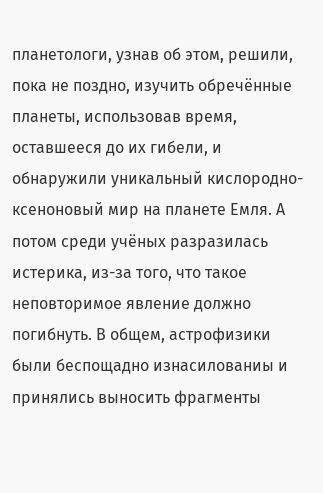планетологи, узнав об этом, решили, пока не поздно, изучить обречённые планеты, использовав время, оставшееся до их гибели, и обнаружили уникальный кислородно-ксеноновый мир на планете Емля. А потом среди учёных разразилась истерика, из-за того, что такое неповторимое явление должно погибнуть. В общем, астрофизики были беспощадно изнасилованиы и принялись выносить фрагменты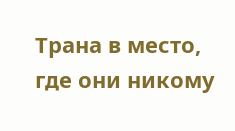Трана в место, где они никому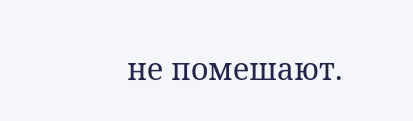не помешают.